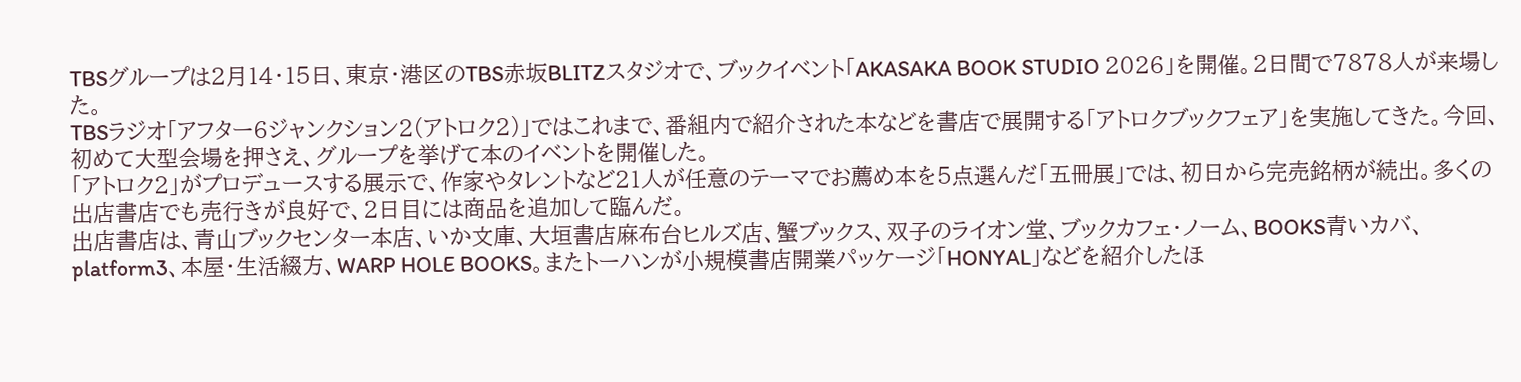TBSグループは2月14・15日、東京・港区のTBS赤坂BLITZスタジオで、ブックイベント「AKASAKA BOOK STUDIO 2026」を開催。2日間で7878人が来場した。
TBSラジオ「アフター6ジャンクション2(アトロク2)」ではこれまで、番組内で紹介された本などを書店で展開する「アトロクブックフェア」を実施してきた。今回、初めて大型会場を押さえ、グループを挙げて本のイベントを開催した。
「アトロク2」がプロデュースする展示で、作家やタレントなど21人が任意のテーマでお薦め本を5点選んだ「五冊展」では、初日から完売銘柄が続出。多くの出店書店でも売行きが良好で、2日目には商品を追加して臨んだ。
出店書店は、青山ブックセンター本店、いか文庫、大垣書店麻布台ヒルズ店、蟹ブックス、双子のライオン堂、ブックカフェ・ノーム、BOOKS青いカバ、platform3、本屋・生活綴方、WARP HOLE BOOKS。またトーハンが小規模書店開業パッケージ「HONYAL」などを紹介したほ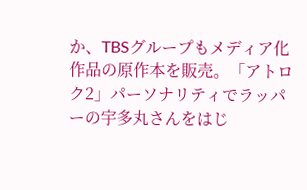か、TBSグループもメディア化作品の原作本を販売。「アトロク2」パーソナリティでラッパーの宇多丸さんをはじ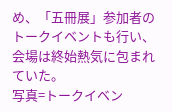め、「五冊展」参加者のトークイベントも行い、会場は終始熱気に包まれていた。
写真=トークイベン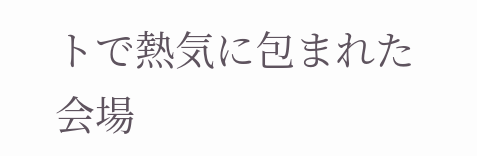トで熱気に包まれた会場